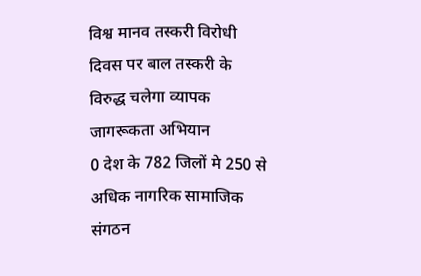विश्व मानव तस्करी विरोधी दिवस पर बाल तस्करी के विरुद्ध चलेगा व्यापक जागरूकता अभियान
0 देश के 782 जिलों मे 250 से अधिक नागरिक सामाजिक संगठन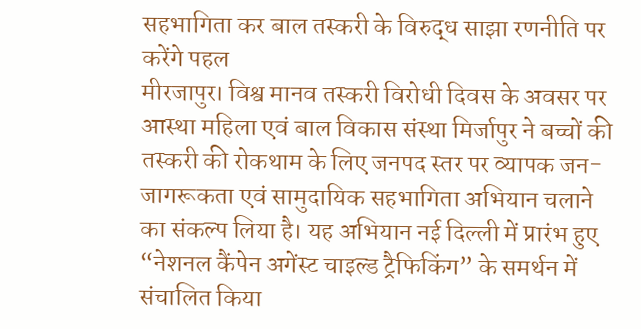सहभागिता कर बाल तस्करी के विरुद्ध साझा रणनीति पर करेंगे पहल
मीरजापुर। विश्व मानव तस्करी विरोधी दिवस के अवसर पर आस्था महिला एवं बाल विकास संस्था मिर्जापुर ने बच्चों की तस्करी की रोकथाम के लिए जनपद स्तर पर व्यापक जन-जागरूकता एवं सामुदायिक सहभागिता अभियान चलाने का संकल्प लिया है। यह अभियान नई दिल्ली में प्रारंभ हुए “नेशनल कैंपेन अगेंस्ट चाइल्ड ट्रैफिकिंग” के समर्थन में संचालित किया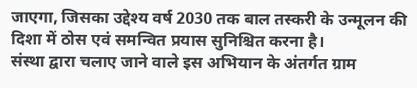जाएगा, जिसका उद्देश्य वर्ष 2030 तक बाल तस्करी के उन्मूलन की दिशा में ठोस एवं समन्वित प्रयास सुनिश्चित करना है।
संस्था द्वारा चलाए जाने वाले इस अभियान के अंतर्गत ग्राम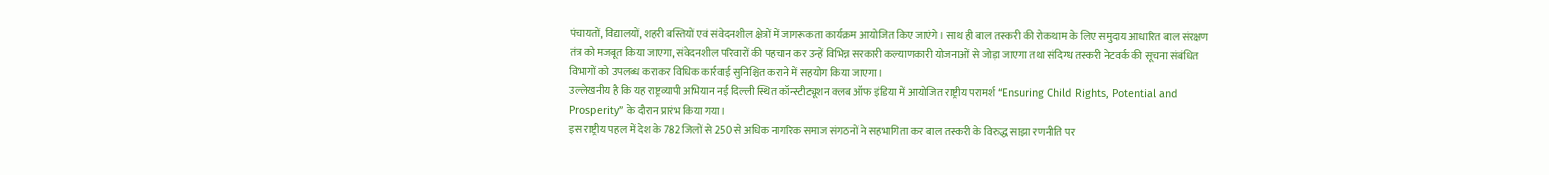पंचायतों, विद्यालयों, शहरी बस्तियों एवं संवेदनशील क्षेत्रों में जागरूकता कार्यक्रम आयोजित किए जाएंगे। साथ ही बाल तस्करी की रोकथाम के लिए समुदाय आधारित बाल संरक्षण तंत्र को मजबूत किया जाएगा, संवेदनशील परिवारों की पहचान कर उन्हें विभिन्न सरकारी कल्याणकारी योजनाओं से जोड़ा जाएगा तथा संदिग्ध तस्करी नेटवर्क की सूचना संबंधित विभागों को उपलब्ध कराकर विधिक कार्रवाई सुनिश्चित कराने में सहयोग किया जाएगा।
उल्लेखनीय है कि यह राष्ट्रव्यापी अभियान नई दिल्ली स्थित कॉन्स्टीट्यूशन क्लब ऑफ इंडिया में आयोजित राष्ट्रीय परामर्श “Ensuring Child Rights, Potential and Prosperity” के दौरान प्रारंभ किया गया।
इस राष्ट्रीय पहल में देश के 782 जिलों से 250 से अधिक नागरिक समाज संगठनों ने सहभागिता कर बाल तस्करी के विरुद्ध साझा रणनीति पर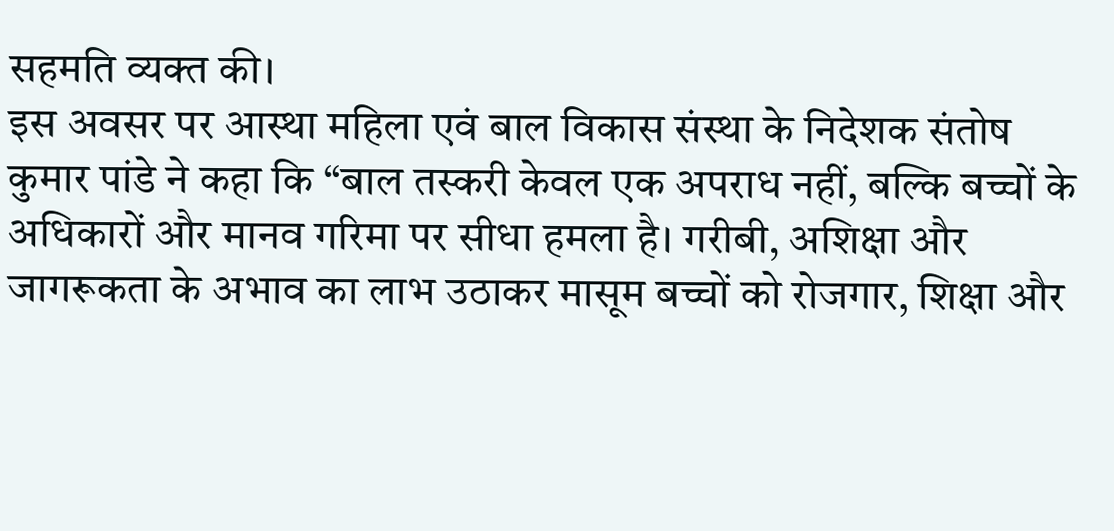सहमति व्यक्त की।
इस अवसर पर आस्था महिला एवं बाल विकास संस्था के निदेशक संतोष कुमार पांडे ने कहा कि “बाल तस्करी केवल एक अपराध नहीं, बल्कि बच्चों के अधिकारों और मानव गरिमा पर सीधा हमला है। गरीबी, अशिक्षा और जागरूकता के अभाव का लाभ उठाकर मासूम बच्चों को रोजगार, शिक्षा और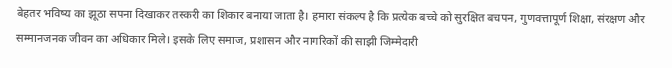बेहतर भविष्य का झूठा सपना दिखाकर तस्करी का शिकार बनाया जाता है। हमारा संकल्प है कि प्रत्येक बच्चे को सुरक्षित बचपन, गुणवत्तापूर्ण शिक्षा, संरक्षण और सम्मानजनक जीवन का अधिकार मिले। इसके लिए समाज, प्रशासन और नागरिकों की साझी जिम्मेदारी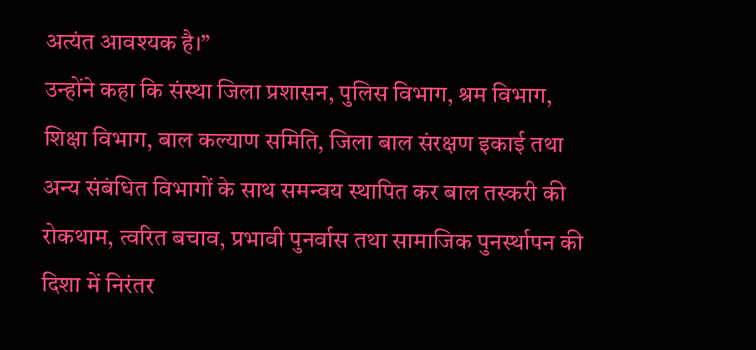अत्यंत आवश्यक है।”
उन्होंने कहा कि संस्था जिला प्रशासन, पुलिस विभाग, श्रम विभाग, शिक्षा विभाग, बाल कल्याण समिति, जिला बाल संरक्षण इकाई तथा अन्य संबंधित विभागों के साथ समन्वय स्थापित कर बाल तस्करी की रोकथाम, त्वरित बचाव, प्रभावी पुनर्वास तथा सामाजिक पुनर्स्थापन की दिशा में निरंतर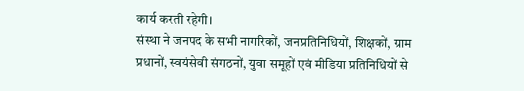कार्य करती रहेगी।
संस्था ने जनपद के सभी नागरिकों, जनप्रतिनिधियों, शिक्षकों, ग्राम प्रधानों, स्वयंसेवी संगठनों, युवा समूहों एवं मीडिया प्रतिनिधियों से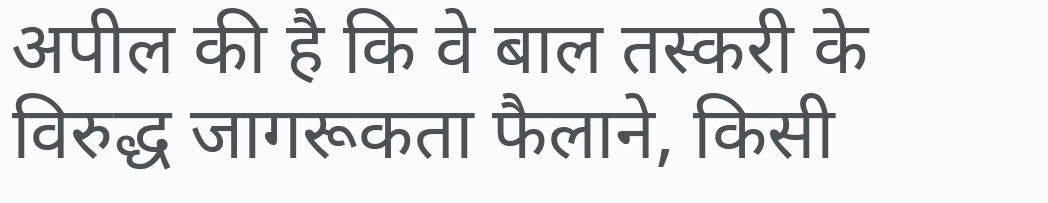अपील की है कि वे बाल तस्करी के विरुद्ध जागरूकता फैलाने, किसी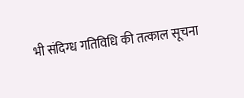भी संदिग्ध गतिविधि की तत्काल सूचना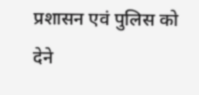प्रशासन एवं पुलिस को देने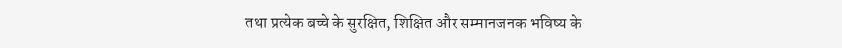तथा प्रत्येक बच्चे के सुरक्षित, शिक्षित और सम्मानजनक भविष्य के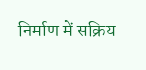निर्माण में सक्रिय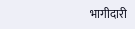भागीदारी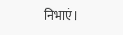निभाएं।